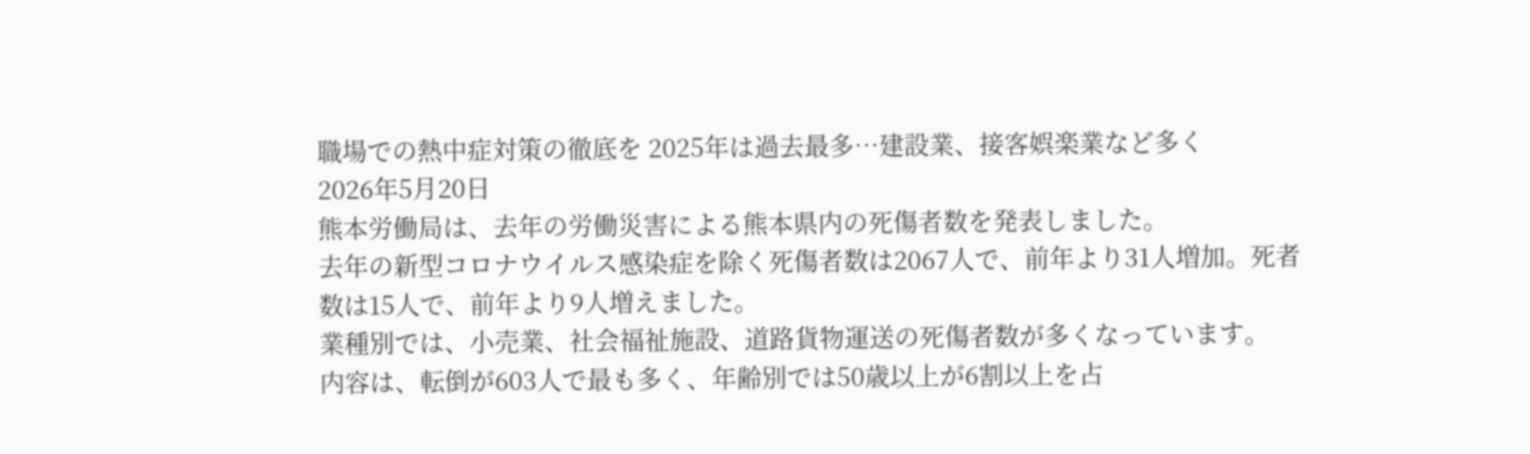職場での熱中症対策の徹底を 2025年は過去最多…建設業、接客娯楽業など多く
2026年5月20日
熊本労働局は、去年の労働災害による熊本県内の死傷者数を発表しました。
去年の新型コロナウイルス感染症を除く死傷者数は2067人で、前年より31人増加。死者数は15人で、前年より9人増えました。
業種別では、小売業、社会福祉施設、道路貨物運送の死傷者数が多くなっています。
内容は、転倒が603人で最も多く、年齢別では50歳以上が6割以上を占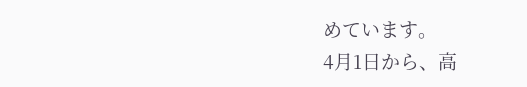めています。
4月1日から、高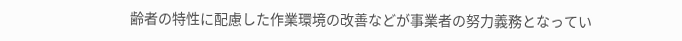齢者の特性に配慮した作業環境の改善などが事業者の努力義務となってい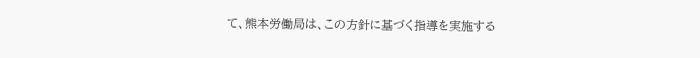て、熊本労働局は、この方針に基づく指導を実施する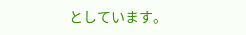としています。